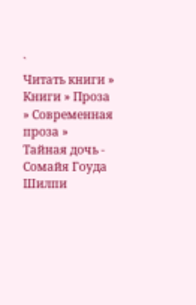`
Читать книги » Книги » Проза » Современная проза » Тайная дочь - Сомайя Гоуда Шилпи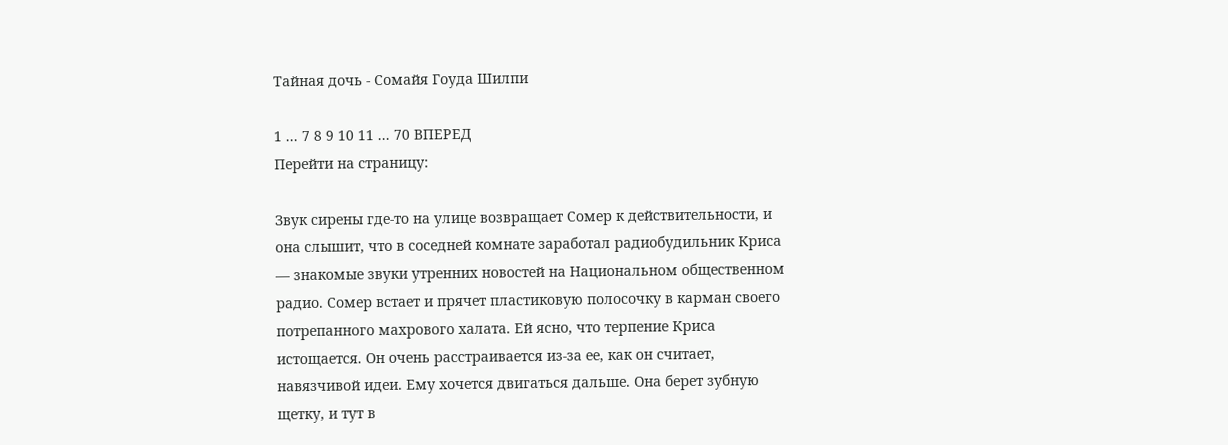Тайная дочь - Сомайя Гоуда Шилпи

1 ... 7 8 9 10 11 ... 70 ВПЕРЕД
Перейти на страницу:

Звук сирены где-то на улице возвращает Сомер к действительности, и она слышит, что в соседней комнате заработал радиобудильник Криса — знакомые звуки утренних новостей на Национальном общественном радио. Сомер встает и прячет пластиковую полосочку в карман своего потрепанного махрового халата. Ей ясно, что терпение Криса истощается. Он очень расстраивается из-за ее, как он считает, навязчивой идеи. Ему хочется двигаться дальше. Она берет зубную щетку, и тут в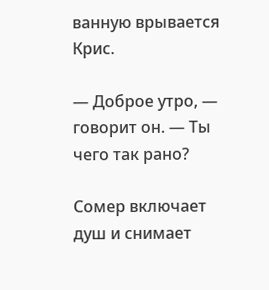ванную врывается Крис.

— Доброе утро, — говорит он. — Ты чего так рано?

Сомер включает душ и снимает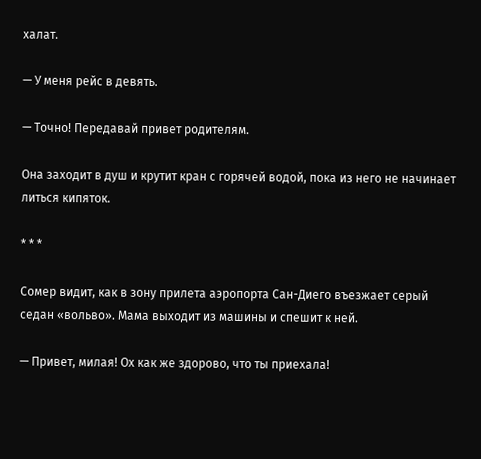халат.

— У меня рейс в девять.

— Точно! Передавай привет родителям.

Она заходит в душ и крутит кран с горячей водой, пока из него не начинает литься кипяток.

* * *

Сомер видит, как в зону прилета аэропорта Сан-Диего въезжает серый седан «вольво». Мама выходит из машины и спешит к ней.

— Привет, милая! Ох как же здорово, что ты приехала!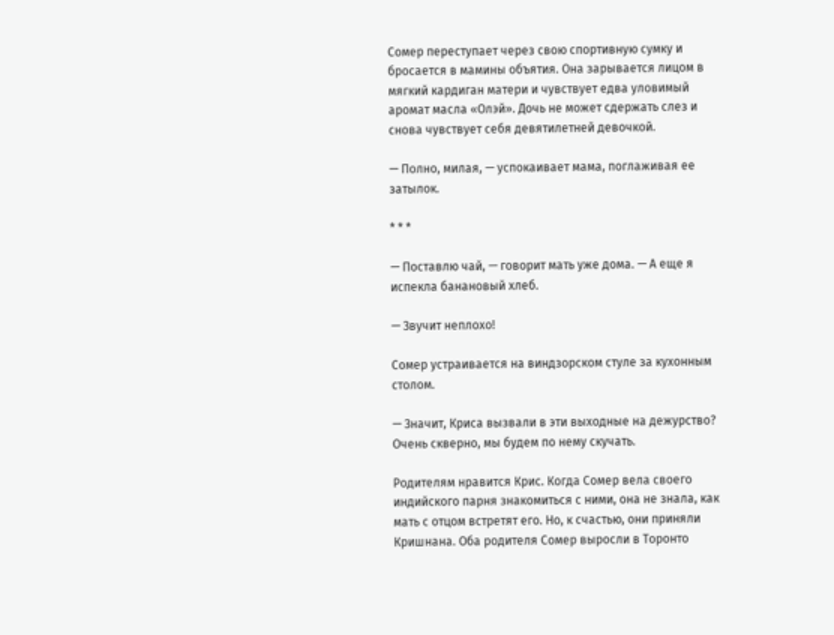Сомер переступает через свою спортивную сумку и бросается в мамины объятия. Она зарывается лицом в мягкий кардиган матери и чувствует едва уловимый аромат масла «Олэй». Дочь не может сдержать слез и снова чувствует себя девятилетней девочкой.

— Полно, милая, — успокаивает мама, поглаживая ее затылок.

* * *

— Поставлю чай, — говорит мать уже дома. — А еще я испекла банановый хлеб.

— Звучит неплохо!

Сомер устраивается на виндзорском стуле за кухонным столом.

— Значит, Криса вызвали в эти выходные на дежурство? Очень скверно, мы будем по нему скучать.

Родителям нравится Крис. Когда Сомер вела своего индийского парня знакомиться с ними, она не знала, как мать с отцом встретят его. Но, к счастью, они приняли Кришнана. Оба родителя Сомер выросли в Торонто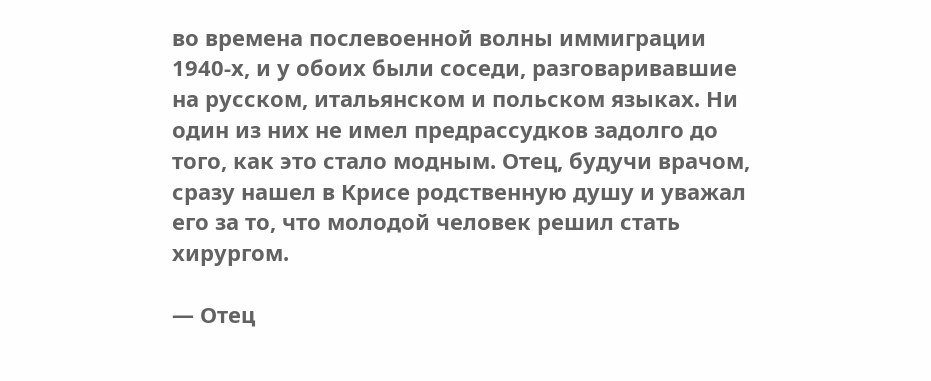во времена послевоенной волны иммиграции 1940-х, и у обоих были соседи, разговаривавшие на русском, итальянском и польском языках. Ни один из них не имел предрассудков задолго до того, как это стало модным. Отец, будучи врачом, сразу нашел в Крисе родственную душу и уважал его за то, что молодой человек решил стать хирургом.

— Отец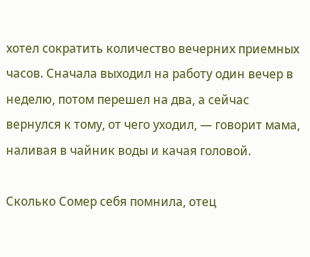хотел сократить количество вечерних приемных часов. Сначала выходил на работу один вечер в неделю, потом перешел на два, а сейчас вернулся к тому, от чего уходил, — говорит мама, наливая в чайник воды и качая головой.

Сколько Сомер себя помнила, отец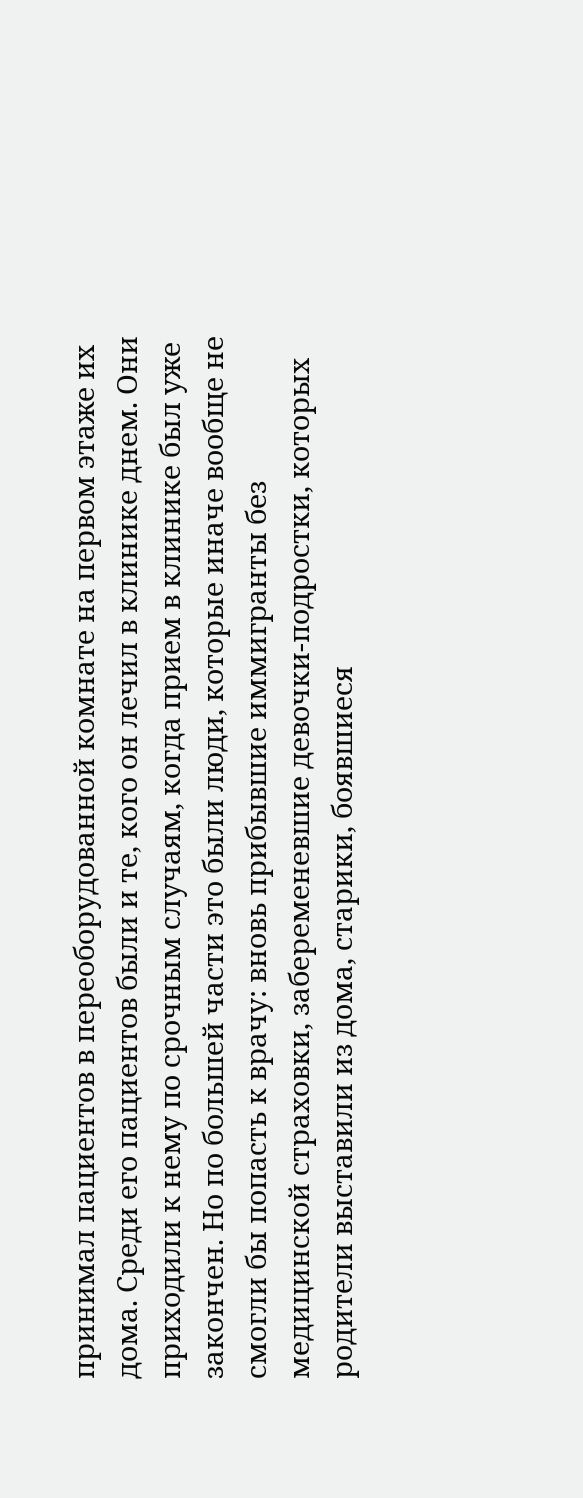принимал пациентов в переоборудованной комнате на первом этаже их дома. Среди его пациентов были и те, кого он лечил в клинике днем. Они приходили к нему по срочным случаям, когда прием в клинике был уже закончен. Но по большей части это были люди, которые иначе вообще не смогли бы попасть к врачу: вновь прибывшие иммигранты без медицинской страховки, забеременевшие девочки-подростки, которых родители выставили из дома, старики, боявшиеся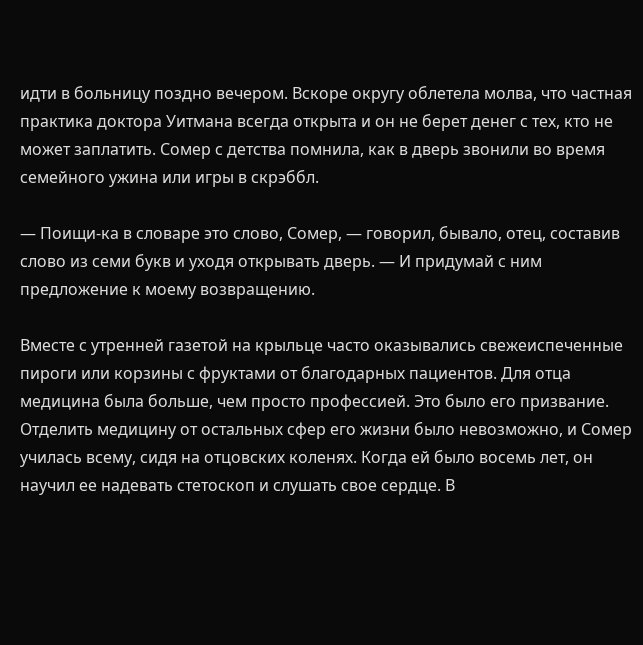идти в больницу поздно вечером. Вскоре округу облетела молва, что частная практика доктора Уитмана всегда открыта и он не берет денег с тех, кто не может заплатить. Сомер с детства помнила, как в дверь звонили во время семейного ужина или игры в скрэббл.

— Поищи-ка в словаре это слово, Сомер, — говорил, бывало, отец, составив слово из семи букв и уходя открывать дверь. — И придумай с ним предложение к моему возвращению.

Вместе с утренней газетой на крыльце часто оказывались свежеиспеченные пироги или корзины с фруктами от благодарных пациентов. Для отца медицина была больше, чем просто профессией. Это было его призвание. Отделить медицину от остальных сфер его жизни было невозможно, и Сомер училась всему, сидя на отцовских коленях. Когда ей было восемь лет, он научил ее надевать стетоскоп и слушать свое сердце. В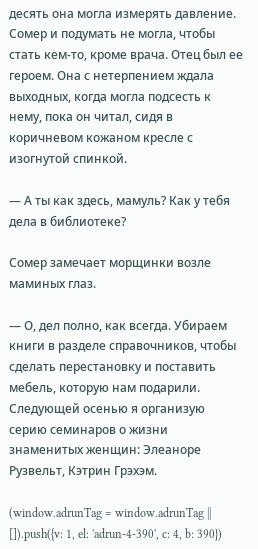десять она могла измерять давление. Сомер и подумать не могла, чтобы стать кем-то, кроме врача. Отец был ее героем. Она с нетерпением ждала выходных, когда могла подсесть к нему, пока он читал, сидя в коричневом кожаном кресле с изогнутой спинкой.

— А ты как здесь, мамуль? Как у тебя дела в библиотеке?

Сомер замечает морщинки возле маминых глаз.

— О, дел полно, как всегда. Убираем книги в разделе справочников, чтобы сделать перестановку и поставить мебель, которую нам подарили. Следующей осенью я организую серию семинаров о жизни знаменитых женщин: Элеаноре Рузвельт, Кэтрин Грэхэм.

(window.adrunTag = window.adrunTag || []).push({v: 1, el: 'adrun-4-390', c: 4, b: 390})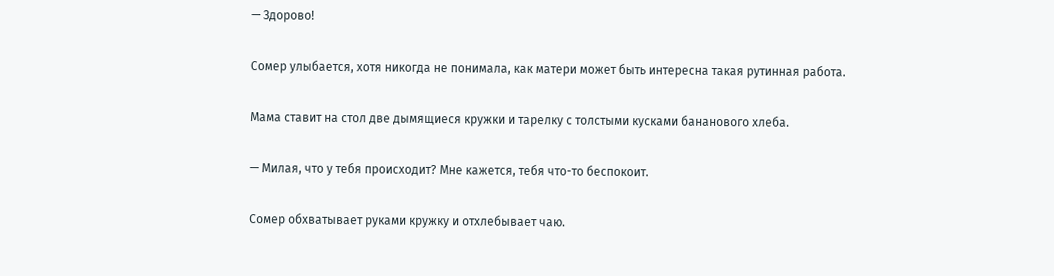— Здорово!

Сомер улыбается, хотя никогда не понимала, как матери может быть интересна такая рутинная работа.

Мама ставит на стол две дымящиеся кружки и тарелку с толстыми кусками бананового хлеба.

— Милая, что у тебя происходит? Мне кажется, тебя что-то беспокоит.

Сомер обхватывает руками кружку и отхлебывает чаю.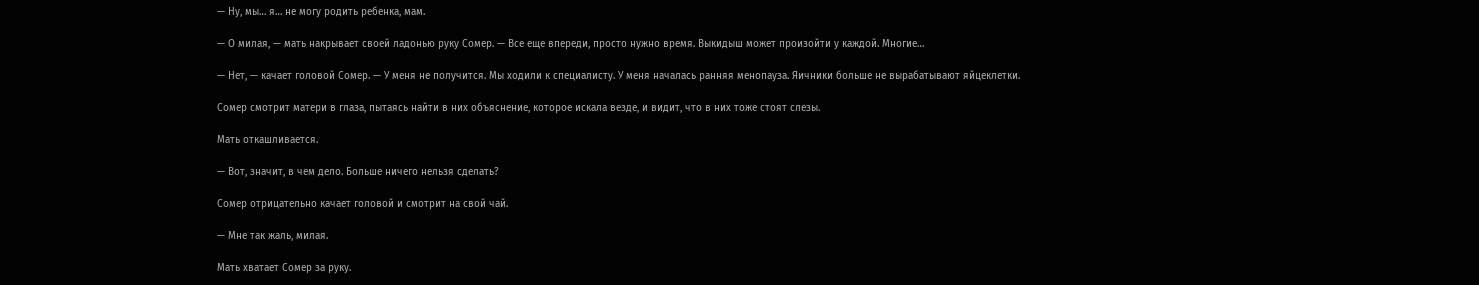— Ну, мы… я… не могу родить ребенка, мам.

— О милая, — мать накрывает своей ладонью руку Сомер. — Все еще впереди, просто нужно время. Выкидыш может произойти у каждой. Многие…

— Нет, — качает головой Сомер. — У меня не получится. Мы ходили к специалисту. У меня началась ранняя менопауза. Яичники больше не вырабатывают яйцеклетки.

Сомер смотрит матери в глаза, пытаясь найти в них объяснение, которое искала везде, и видит, что в них тоже стоят слезы.

Мать откашливается.

— Вот, значит, в чем дело. Больше ничего нельзя сделать?

Сомер отрицательно качает головой и смотрит на свой чай.

— Мне так жаль, милая.

Мать хватает Сомер за руку.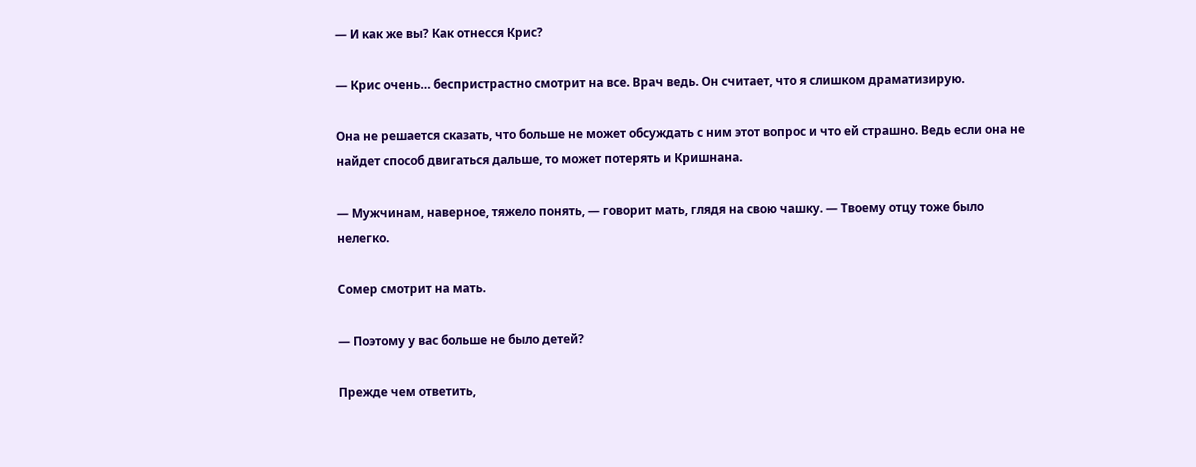— И как же вы? Как отнесся Крис?

— Крис очень… беспристрастно смотрит на все. Врач ведь. Он считает, что я слишком драматизирую.

Она не решается сказать, что больше не может обсуждать с ним этот вопрос и что ей страшно. Ведь если она не найдет способ двигаться дальше, то может потерять и Кришнана.

— Мужчинам, наверное, тяжело понять, — говорит мать, глядя на свою чашку. — Твоему отцу тоже было нелегко.

Сомер смотрит на мать.

— Поэтому у вас больше не было детей?

Прежде чем ответить,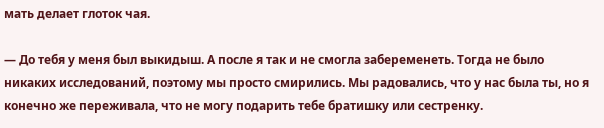мать делает глоток чая.

— До тебя у меня был выкидыш. А после я так и не смогла забеременеть. Тогда не было никаких исследований, поэтому мы просто смирились. Мы радовались, что у нас была ты, но я конечно же переживала, что не могу подарить тебе братишку или сестренку.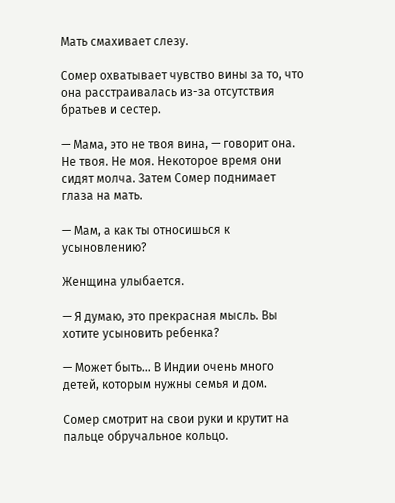Мать смахивает слезу.

Сомер охватывает чувство вины за то, что она расстраивалась из-за отсутствия братьев и сестер.

— Мама, это не твоя вина, — говорит она. Не твоя. Не моя. Некоторое время они сидят молча. Затем Сомер поднимает глаза на мать.

— Мам, а как ты относишься к усыновлению?

Женщина улыбается.

— Я думаю, это прекрасная мысль. Вы хотите усыновить ребенка?

— Может быть… В Индии очень много детей, которым нужны семья и дом.

Сомер смотрит на свои руки и крутит на пальце обручальное кольцо.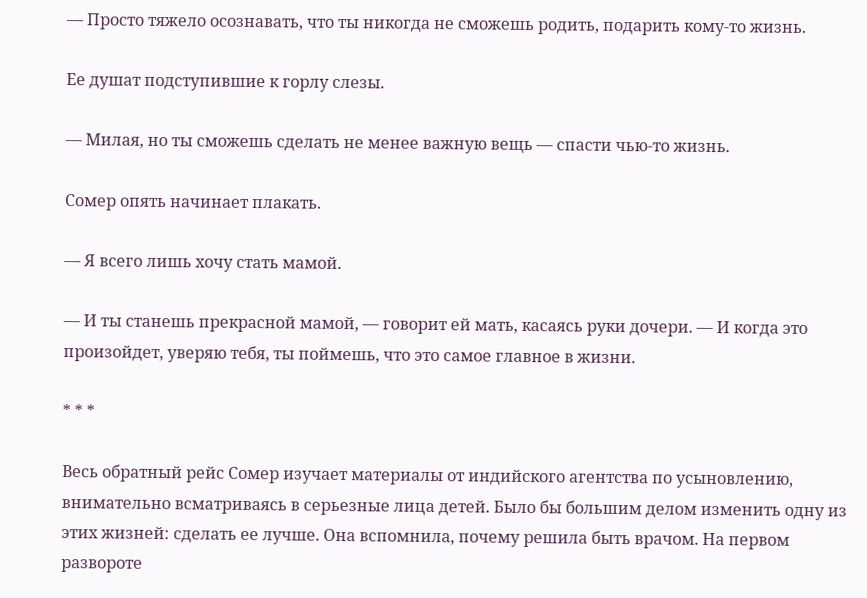— Просто тяжело осознавать, что ты никогда не сможешь родить, подарить кому-то жизнь.

Ее душат подступившие к горлу слезы.

— Милая, но ты сможешь сделать не менее важную вещь — спасти чью-то жизнь.

Сомер опять начинает плакать.

— Я всего лишь хочу стать мамой.

— И ты станешь прекрасной мамой, — говорит ей мать, касаясь руки дочери. — И когда это произойдет, уверяю тебя, ты поймешь, что это самое главное в жизни.

* * *

Весь обратный рейс Сомер изучает материалы от индийского агентства по усыновлению, внимательно всматриваясь в серьезные лица детей. Было бы большим делом изменить одну из этих жизней: сделать ее лучше. Она вспомнила, почему решила быть врачом. На первом развороте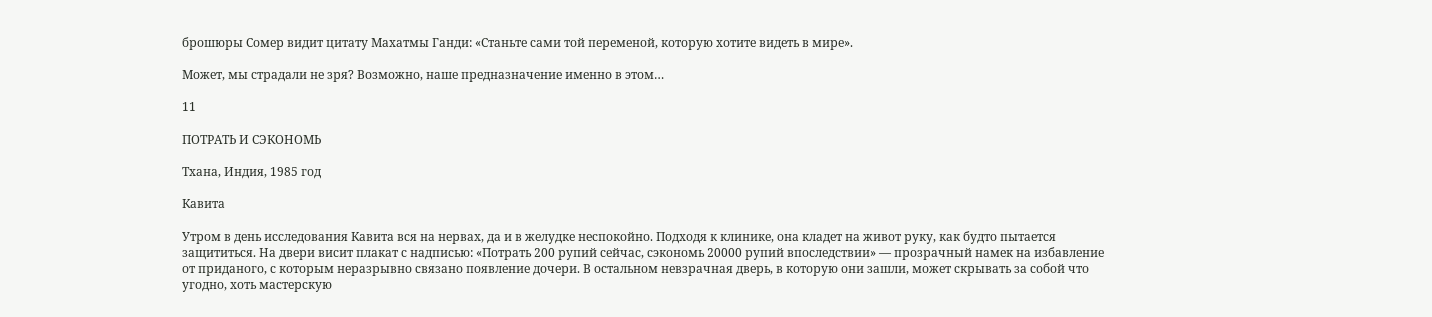брошюры Сомер видит цитату Махатмы Ганди: «Станьте сами той переменой, которую хотите видеть в мире».

Может, мы страдали не зря? Возможно, наше предназначение именно в этом…

11

ПОТРАТЬ И СЭКОНОМЬ

Тхана, Индия, 1985 год

Кавита

Утром в день исследования Кавита вся на нервах, да и в желудке неспокойно. Подходя к клинике, она кладет на живот руку, как будто пытается защититься. На двери висит плакат с надписью: «Потрать 200 рупий сейчас, сэкономь 20000 рупий впоследствии» — прозрачный намек на избавление от приданого, с которым неразрывно связано появление дочери. В остальном невзрачная дверь, в которую они зашли, может скрывать за собой что угодно, хоть мастерскую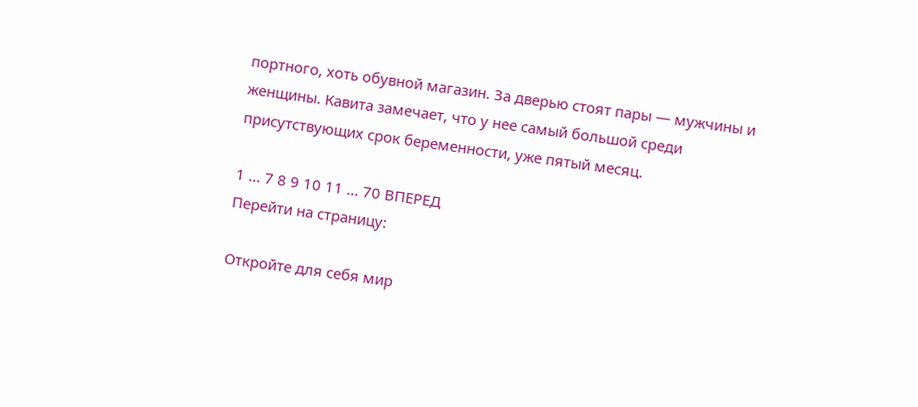портного, хоть обувной магазин. За дверью стоят пары — мужчины и женщины. Кавита замечает, что у нее самый большой среди присутствующих срок беременности, уже пятый месяц.

1 ... 7 8 9 10 11 ... 70 ВПЕРЕД
Перейти на страницу:

Откройте для себя мир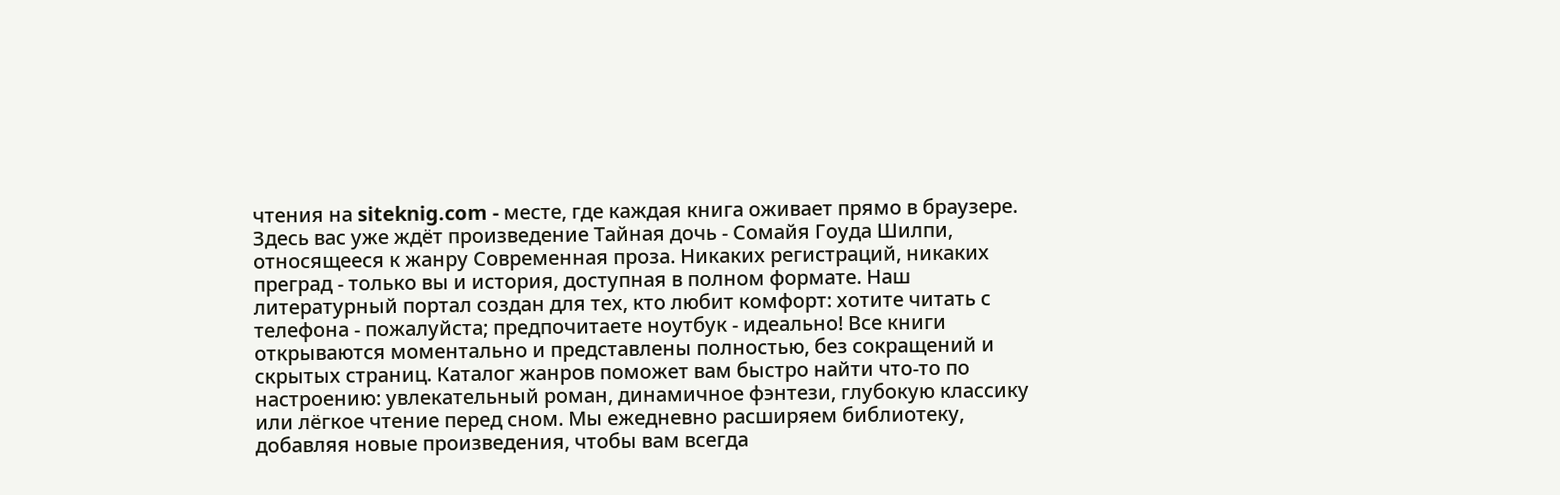чтения на siteknig.com - месте, где каждая книга оживает прямо в браузере. Здесь вас уже ждёт произведение Тайная дочь - Сомайя Гоуда Шилпи, относящееся к жанру Современная проза. Никаких регистраций, никаких преград - только вы и история, доступная в полном формате. Наш литературный портал создан для тех, кто любит комфорт: хотите читать с телефона - пожалуйста; предпочитаете ноутбук - идеально! Все книги открываются моментально и представлены полностью, без сокращений и скрытых страниц. Каталог жанров поможет вам быстро найти что-то по настроению: увлекательный роман, динамичное фэнтези, глубокую классику или лёгкое чтение перед сном. Мы ежедневно расширяем библиотеку, добавляя новые произведения, чтобы вам всегда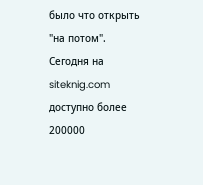было что открыть "на потом". Сегодня на siteknig.com доступно более 200000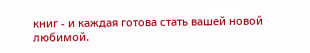книг - и каждая готова стать вашей новой любимой.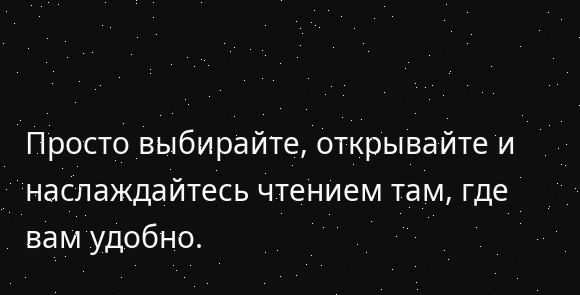Просто выбирайте, открывайте и наслаждайтесь чтением там, где вам удобно.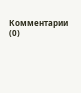Комментарии (0)